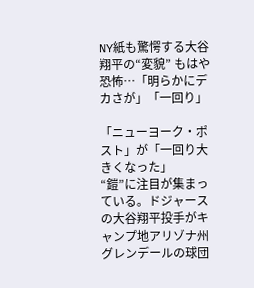NY紙も驚愕する大谷翔平の“変貌” もはや恐怖…「明らかにデカさが」「一回り」

「ニューヨーク・ポスト」が「一回り大きくなった」
“鎧”に注目が集まっている。ドジャースの大谷翔平投手がキャンプ地アリゾナ州グレンデールの球団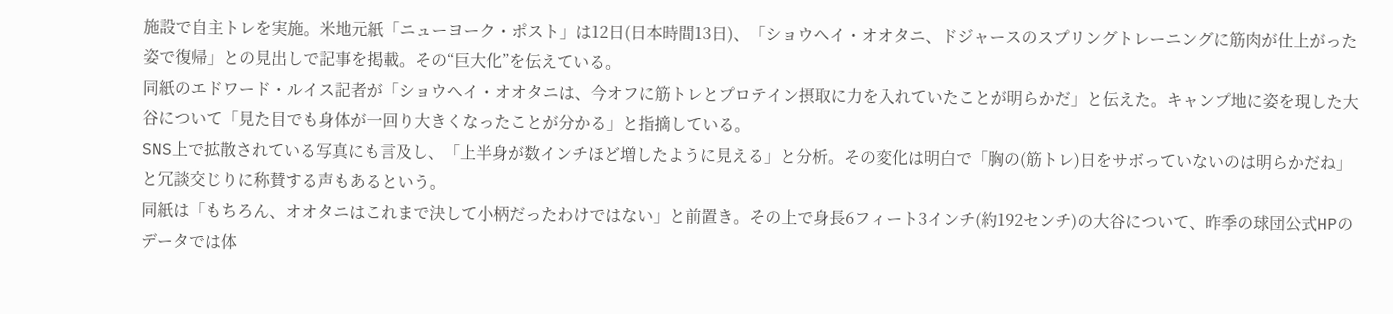施設で自主トレを実施。米地元紙「ニューヨーク・ポスト」は12日(日本時間13日)、「ショウヘイ・オオタニ、ドジャースのスプリングトレーニングに筋肉が仕上がった姿で復帰」との見出しで記事を掲載。その“巨大化”を伝えている。
同紙のエドワード・ルイス記者が「ショウヘイ・オオタニは、今オフに筋トレとプロテイン摂取に力を入れていたことが明らかだ」と伝えた。キャンプ地に姿を現した大谷について「見た目でも身体が一回り大きくなったことが分かる」と指摘している。
SNS上で拡散されている写真にも言及し、「上半身が数インチほど増したように見える」と分析。その変化は明白で「胸の(筋トレ)日をサボっていないのは明らかだね」と冗談交じりに称賛する声もあるという。
同紙は「もちろん、オオタニはこれまで決して小柄だったわけではない」と前置き。その上で身長6フィート3インチ(約192センチ)の大谷について、昨季の球団公式HPのデータでは体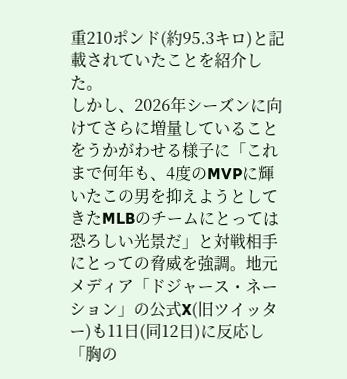重210ポンド(約95.3キロ)と記載されていたことを紹介した。
しかし、2026年シーズンに向けてさらに増量していることをうかがわせる様子に「これまで何年も、4度のMVPに輝いたこの男を抑えようとしてきたMLBのチームにとっては恐ろしい光景だ」と対戦相手にとっての脅威を強調。地元メディア「ドジャース・ネーション」の公式X(旧ツイッター)も11日(同12日)に反応し「胸の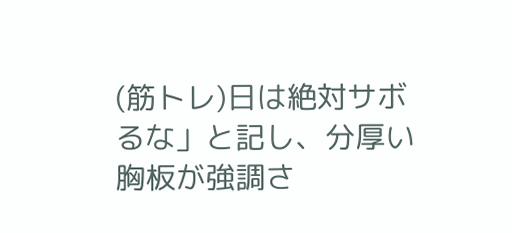(筋トレ)日は絶対サボるな」と記し、分厚い胸板が強調さ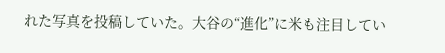れた写真を投稿していた。大谷の“進化”に米も注目してい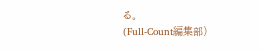る。
(Full-Count編集部)